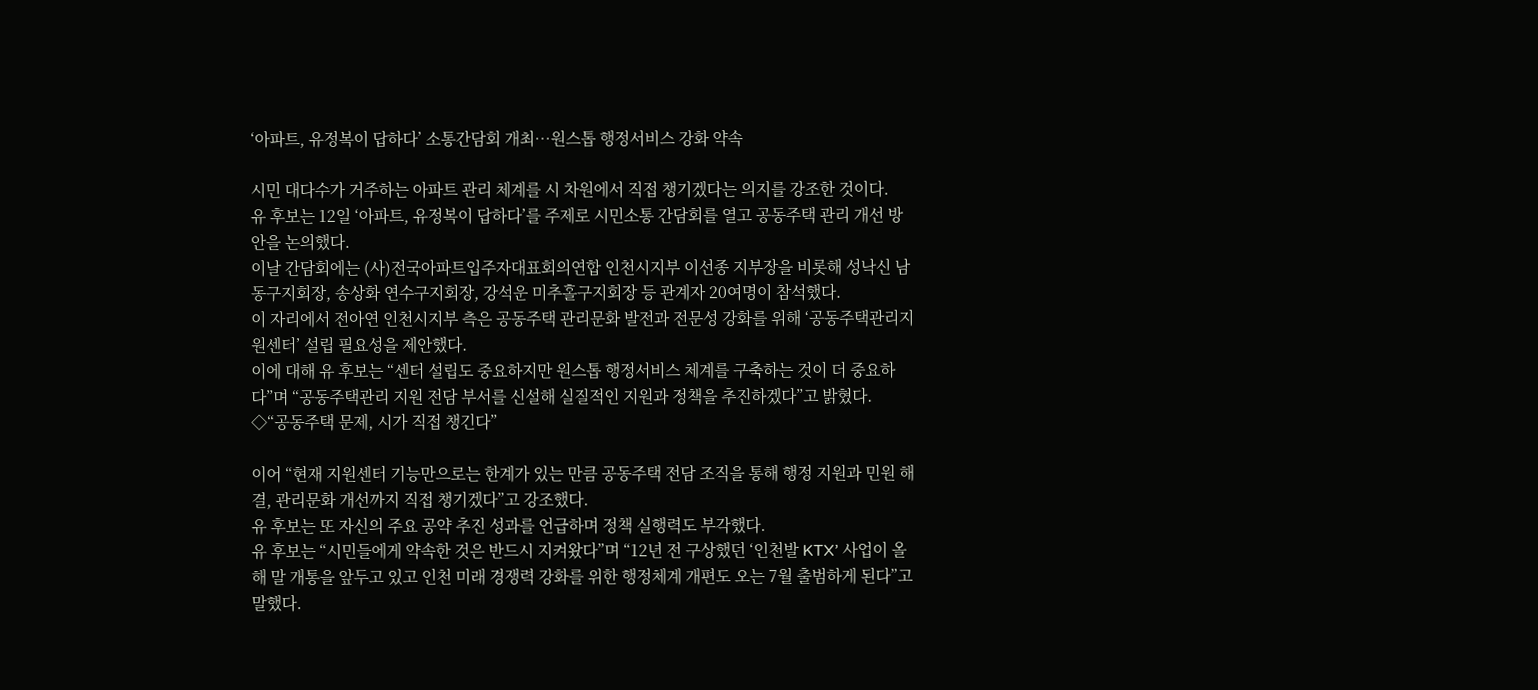‘아파트, 유정복이 답하다’ 소통간담회 개최…원스톱 행정서비스 강화 약속

시민 대다수가 거주하는 아파트 관리 체계를 시 차원에서 직접 챙기겠다는 의지를 강조한 것이다.
유 후보는 12일 ‘아파트, 유정복이 답하다’를 주제로 시민소통 간담회를 열고 공동주택 관리 개선 방안을 논의했다.
이날 간담회에는 (사)전국아파트입주자대표회의연합 인천시지부 이선종 지부장을 비롯해 성낙신 남동구지회장, 송상화 연수구지회장, 강석운 미추홀구지회장 등 관계자 20여명이 참석했다.
이 자리에서 전아연 인천시지부 측은 공동주택 관리문화 발전과 전문성 강화를 위해 ‘공동주택관리지원센터’ 설립 필요성을 제안했다.
이에 대해 유 후보는 “센터 설립도 중요하지만 원스톱 행정서비스 체계를 구축하는 것이 더 중요하다”며 “공동주택관리 지원 전담 부서를 신설해 실질적인 지원과 정책을 추진하겠다”고 밝혔다.
◇“공동주택 문제, 시가 직접 챙긴다”

이어 “현재 지원센터 기능만으로는 한계가 있는 만큼 공동주택 전담 조직을 통해 행정 지원과 민원 해결, 관리문화 개선까지 직접 챙기겠다”고 강조했다.
유 후보는 또 자신의 주요 공약 추진 성과를 언급하며 정책 실행력도 부각했다.
유 후보는 “시민들에게 약속한 것은 반드시 지켜왔다”며 “12년 전 구상했던 ‘인천발 KTX’ 사업이 올해 말 개통을 앞두고 있고 인천 미래 경쟁력 강화를 위한 행정체계 개편도 오는 7월 출범하게 된다”고 말했다.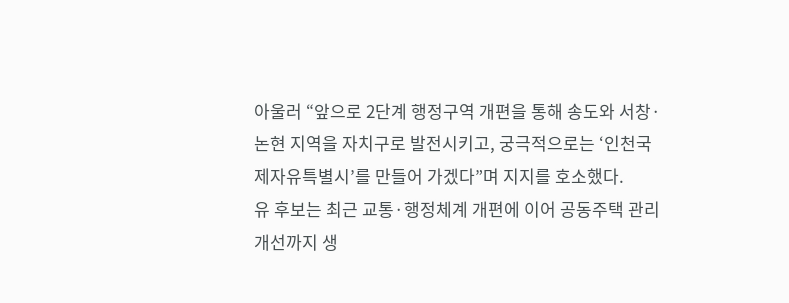아울러 “앞으로 2단계 행정구역 개편을 통해 송도와 서창·논현 지역을 자치구로 발전시키고, 궁극적으로는 ‘인천국제자유특별시’를 만들어 가겠다”며 지지를 호소했다.
유 후보는 최근 교통·행정체계 개편에 이어 공동주택 관리 개선까지 생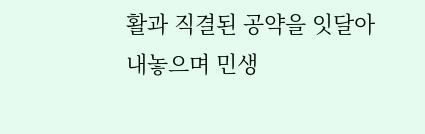활과 직결된 공약을 잇달아 내놓으며 민생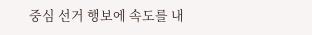중심 선거 행보에 속도를 내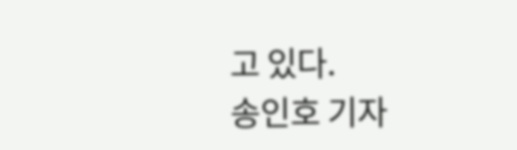고 있다.
송인호 기자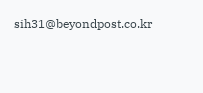sih31@beyondpost.co.kr